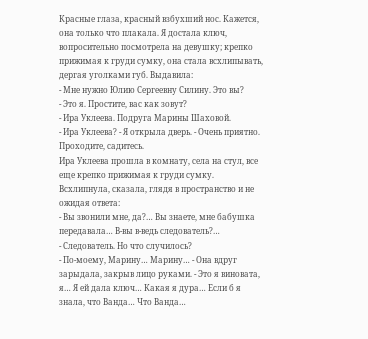Красные глаза, красный взбухший нос. Кажется, она только что плакала. Я достала ключ, вопросительно посмотрела на девушку; крепко прижимая к груди сумку, она стала всхлипывать, дергая уголками губ. Выдавила:
- Мне нужно Юлию Сергеевну Силину. Это вы?
- Это я. Простите, вас как зовут?
- Ира Уклеева. Подруга Марины Шаховой.
- Ира Уклеева? - Я открыла дверь. - Очень приятно. Проходите, садитесь.
Ира Уклеева прошла в комнату, села на стул, все еще крепко прижимая к груди сумку. Всхлипнула, сказала, глядя в пространство и не ожидая ответа:
- Вы звонили мне, да?… Вы знаете, мне бабушка передавала… В-вы в-ведь следователь?…
- Следователь. Но что случилось?
- По-моему, Марину… Марину… - Она вдруг зарыдала, закрыв лицо руками. - Это я виновата, я… Я ей дала ключ… Какая я дура… Если б я знала, что Ванда… Что Ванда…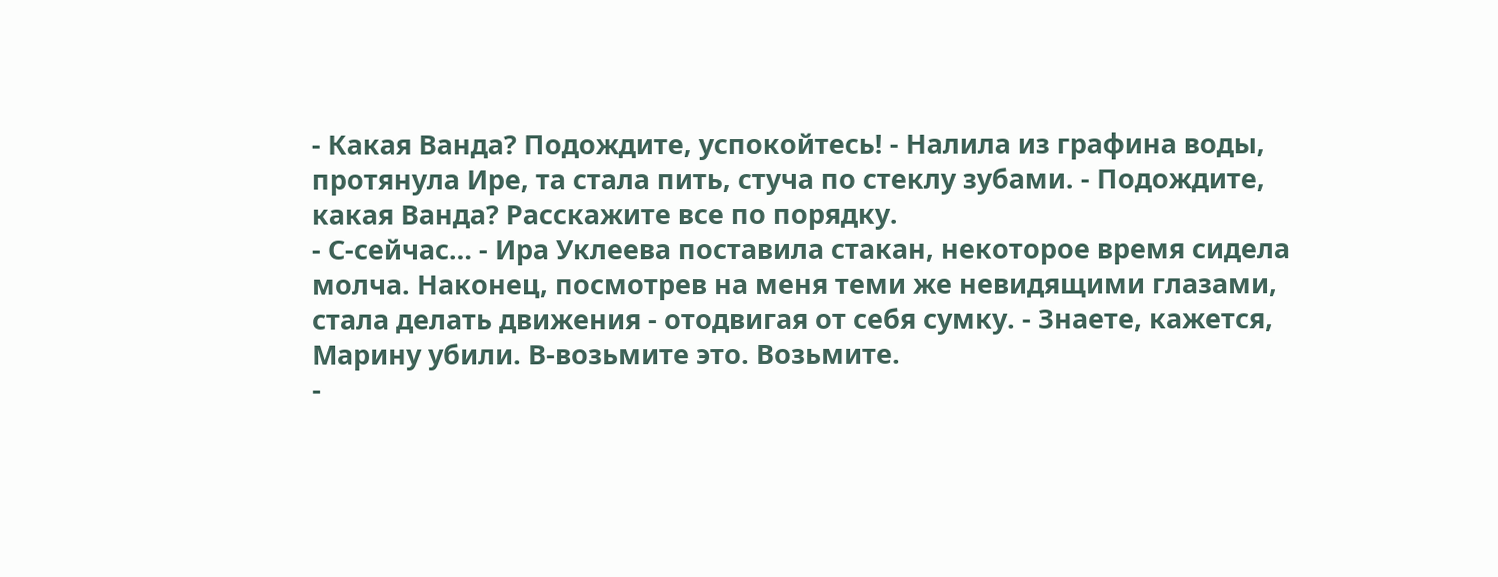- Какая Ванда? Подождите, успокойтесь! - Налила из графина воды, протянула Ире, та стала пить, стуча по стеклу зубами. - Подождите, какая Ванда? Расскажите все по порядку.
- С-сейчас… - Ира Уклеева поставила стакан, некоторое время сидела молча. Наконец, посмотрев на меня теми же невидящими глазами, стала делать движения - отодвигая от себя сумку. - Знаете, кажется, Марину убили. В-возьмите это. Возьмите.
-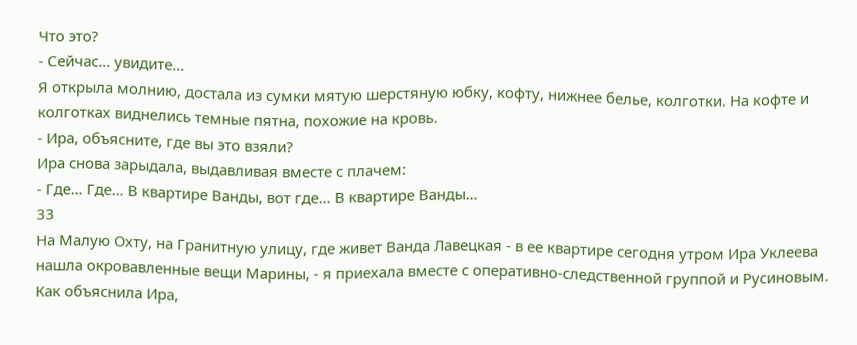Что это?
- Сейчас… увидите…
Я открыла молнию, достала из сумки мятую шерстяную юбку, кофту, нижнее белье, колготки. На кофте и колготках виднелись темные пятна, похожие на кровь.
- Ира, объясните, где вы это взяли?
Ира снова зарыдала, выдавливая вместе с плачем:
- Где… Где… В квартире Ванды, вот где… В квартире Ванды…
33
На Малую Охту, на Гранитную улицу, где живет Ванда Лавецкая - в ее квартире сегодня утром Ира Уклеева нашла окровавленные вещи Марины, - я приехала вместе с оперативно-следственной группой и Русиновым. Как объяснила Ира,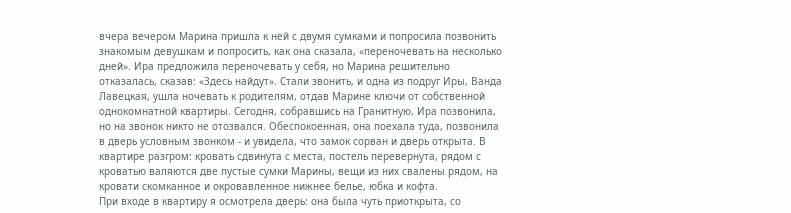вчера вечером Марина пришла к ней с двумя сумками и попросила позвонить знакомым девушкам и попросить, как она сказала, «переночевать на несколько дней». Ира предложила переночевать у себя, но Марина решительно отказалась, сказав: «Здесь найдут». Стали звонить, и одна из подруг Иры, Ванда Лавецкая, ушла ночевать к родителям, отдав Марине ключи от собственной однокомнатной квартиры. Сегодня, собравшись на Гранитную, Ира позвонила, но на звонок никто не отозвался. Обеспокоенная, она поехала туда, позвонила в дверь условным звонком - и увидела, что замок сорван и дверь открыта. В квартире разгром: кровать сдвинута с места, постель перевернута, рядом с кроватью валяются две пустые сумки Марины, вещи из них свалены рядом, на кровати скомканное и окровавленное нижнее белье, юбка и кофта.
При входе в квартиру я осмотрела дверь: она была чуть приоткрыта, со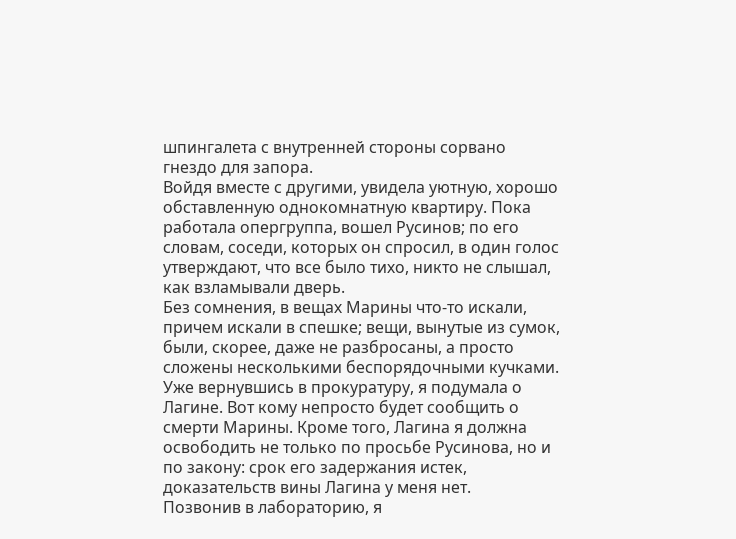шпингалета с внутренней стороны сорвано гнездо для запора.
Войдя вместе с другими, увидела уютную, хорошо обставленную однокомнатную квартиру. Пока работала опергруппа, вошел Русинов; по его словам, соседи, которых он спросил, в один голос утверждают, что все было тихо, никто не слышал, как взламывали дверь.
Без сомнения, в вещах Марины что-то искали, причем искали в спешке; вещи, вынутые из сумок, были, скорее, даже не разбросаны, а просто сложены несколькими беспорядочными кучками.
Уже вернувшись в прокуратуру, я подумала о Лагине. Вот кому непросто будет сообщить о смерти Марины. Кроме того, Лагина я должна освободить не только по просьбе Русинова, но и по закону: срок его задержания истек, доказательств вины Лагина у меня нет.
Позвонив в лабораторию, я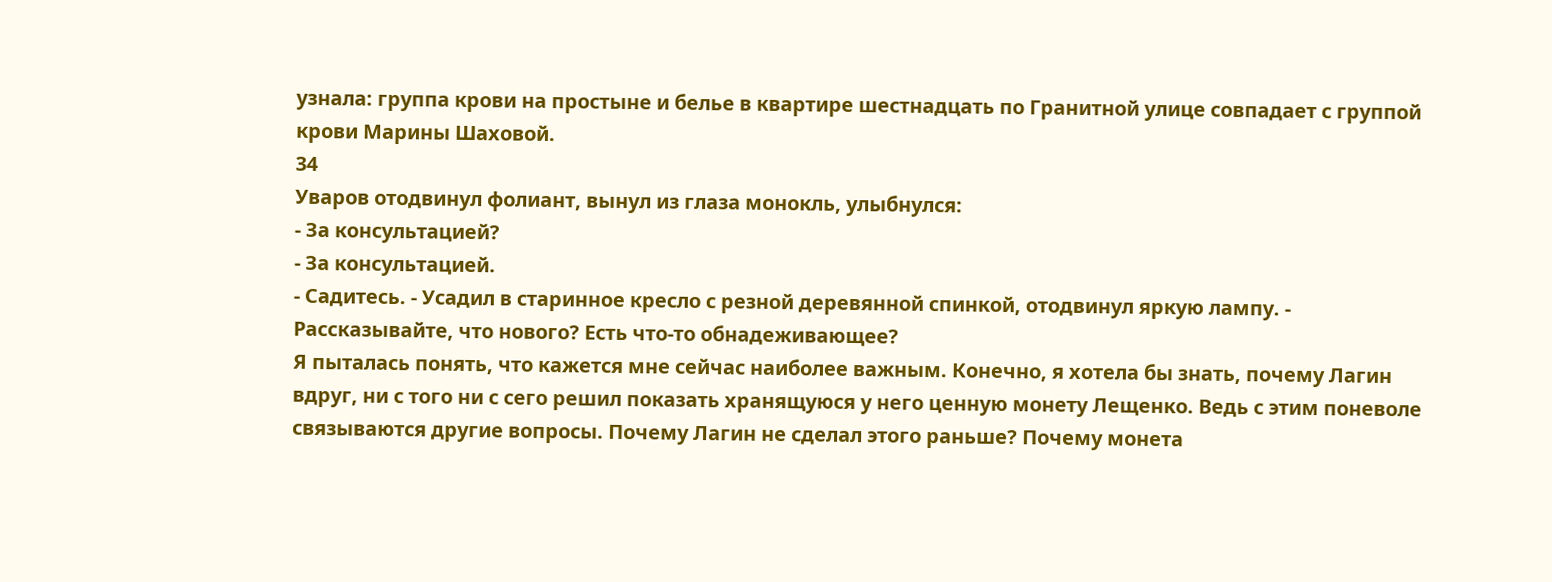узнала: группа крови на простыне и белье в квартире шестнадцать по Гранитной улице совпадает с группой крови Марины Шаховой.
34
Уваров отодвинул фолиант, вынул из глаза монокль, улыбнулся:
- За консультацией?
- За консультацией.
- Садитесь. - Усадил в старинное кресло с резной деревянной спинкой, отодвинул яркую лампу. - Рассказывайте, что нового? Есть что-то обнадеживающее?
Я пыталась понять, что кажется мне сейчас наиболее важным. Конечно, я хотела бы знать, почему Лагин вдруг, ни с того ни с сего решил показать хранящуюся у него ценную монету Лещенко. Ведь с этим поневоле связываются другие вопросы. Почему Лагин не сделал этого раньше? Почему монета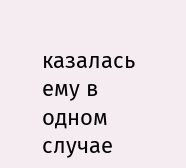казалась ему в одном случае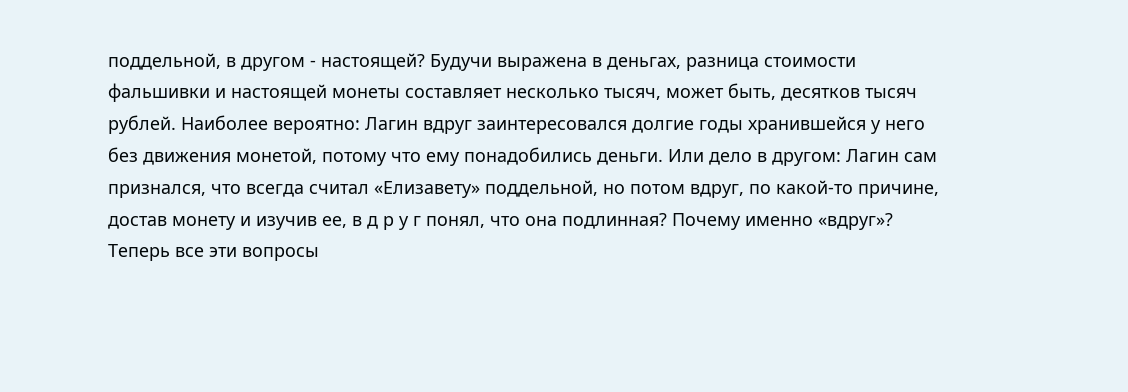поддельной, в другом - настоящей? Будучи выражена в деньгах, разница стоимости фальшивки и настоящей монеты составляет несколько тысяч, может быть, десятков тысяч рублей. Наиболее вероятно: Лагин вдруг заинтересовался долгие годы хранившейся у него без движения монетой, потому что ему понадобились деньги. Или дело в другом: Лагин сам признался, что всегда считал «Елизавету» поддельной, но потом вдруг, по какой-то причине, достав монету и изучив ее, в д р у г понял, что она подлинная? Почему именно «вдруг»? Теперь все эти вопросы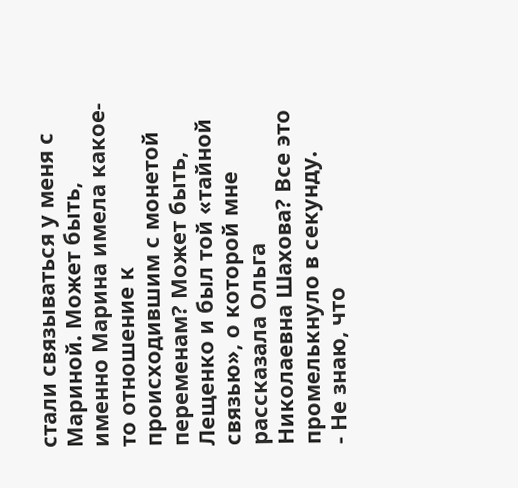стали связываться у меня с Мариной. Может быть, именно Марина имела какое-то отношение к происходившим с монетой переменам? Может быть, Лещенко и был той «тайной связью», о которой мне рассказала Ольга Николаевна Шахова? Все это промелькнуло в секунду.
- Не знаю, что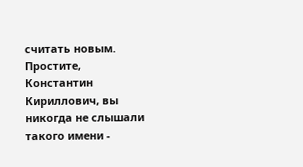считать новым. Простите, Константин Кириллович, вы никогда не слышали такого имени -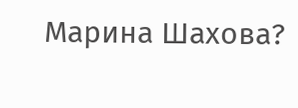Марина Шахова?